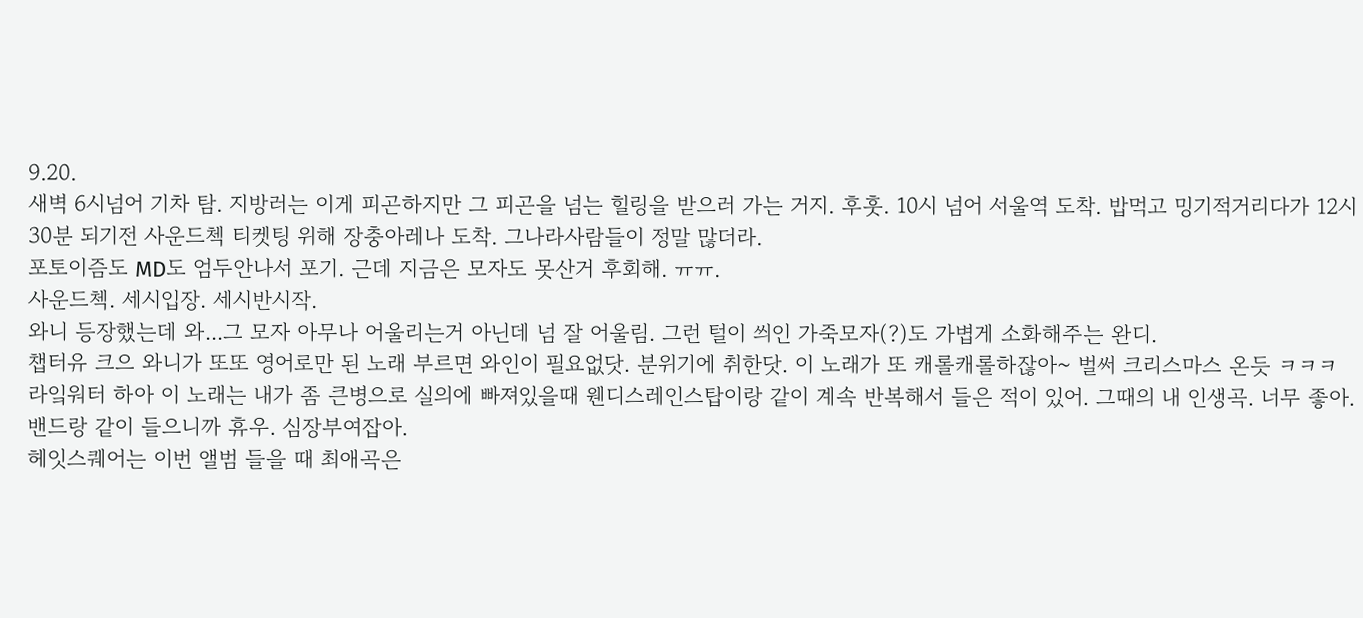9.20.
새벽 6시넘어 기차 탐. 지방러는 이게 피곤하지만 그 피곤을 넘는 힐링을 받으러 가는 거지. 후훗. 10시 넘어 서울역 도착. 밥먹고 밍기적거리다가 12시30분 되기전 사운드첵 티켓팅 위해 장충아레나 도착. 그나라사람들이 정말 많더라.
포토이즘도 MD도 엄두안나서 포기. 근데 지금은 모자도 못산거 후회해. ㅠㅠ.
사운드첵. 세시입장. 세시반시작.
와니 등장했는데 와...그 모자 아무나 어울리는거 아닌데 넘 잘 어울림. 그런 털이 씌인 가죽모자(?)도 가볍게 소화해주는 완디.
챕터유 크으 와니가 또또 영어로만 된 노래 부르면 와인이 필요없닷. 분위기에 취한닷. 이 노래가 또 캐롤캐롤하잖아~ 벌써 크리스마스 온듯 ㅋㅋㅋ
라잌워터 하아 이 노래는 내가 좀 큰병으로 실의에 빠져있을때 웬디스레인스탑이랑 같이 계속 반복해서 들은 적이 있어. 그때의 내 인생곡. 너무 좋아. 밴드랑 같이 들으니까 휴우. 심장부여잡아.
헤잇스퀘어는 이번 앨범 들을 때 최애곡은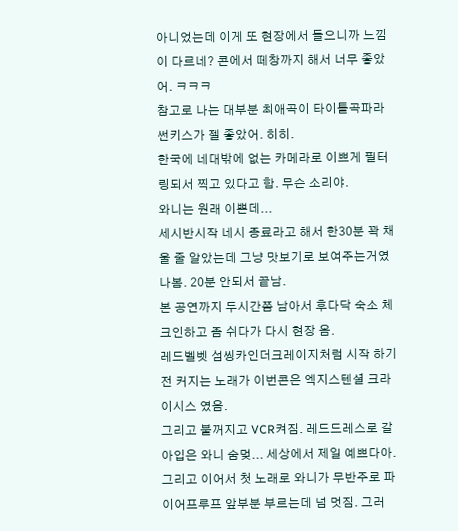아니었는데 이게 또 현장에서 들으니까 느낌이 다르네? 콘에서 떼창까지 해서 너무 좋았어. ㅋㅋㅋ
참고로 나는 대부분 최애곡이 타이틀곡파라 썬키스가 젤 좋았어. 히히.
한국에 네대밖에 없는 카메라로 이쁘게 필터링되서 찍고 있다고 함. 무슨 소리야.
와니는 원래 이쁜데...
세시반시작 네시 종료라고 해서 한30분 꽉 채울 줄 알았는데 그냥 맛보기로 보여주는거였나봄. 20분 안되서 끝남.
본 공연까지 두시간쯤 남아서 후다닥 숙소 체크인하고 좀 쉬다가 다시 현장 옴.
레드벨벳 섬씽카인더크레이지처럼 시작 하기전 커지는 노래가 이번콘은 엑지스텐셜 크라이시스 였음.
그리고 불꺼지고 VCR켜짐. 레드드레스로 갈아입은 와니 숨멎... 세상에서 제일 예쁘다아. 그리고 이어서 첫 노래로 와니가 무반주로 파이어프루프 앞부분 부르는데 넘 멋짐. 그러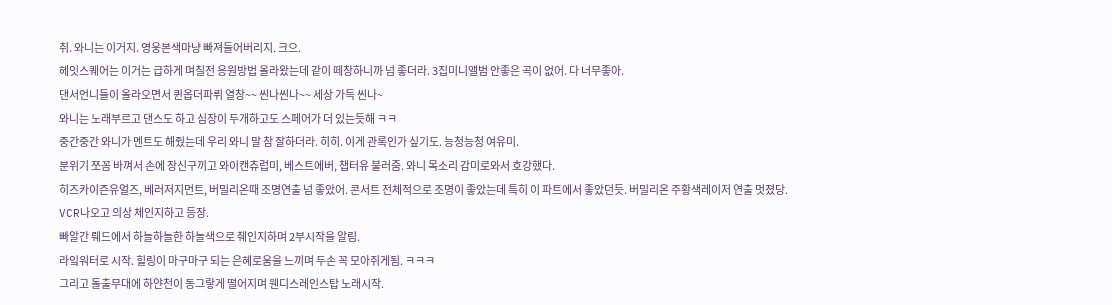취. 와니는 이거지. 영웅본색마냥 빠져들어버리지. 크으.
헤잇스퀘어는 이거는 급하게 며칠전 응원방법 올라왔는데 같이 떼창하니까 넘 좋더라. 3집미니앨범 안좋은 곡이 없어. 다 너무좋아.
댄서언니들이 올라오면서 퀸옵더파뤼 열창~~ 씬나씬나~~ 세상 가득 씬나~
와니는 노래부르고 댄스도 하고 심장이 두개하고도 스페어가 더 있는듯해 ㅋㅋ
중간중간 와니가 멘트도 해줬는데 우리 와니 말 참 잘하더라. 히히. 이게 관록인가 싶기도. 능청능청 여유미.
분위기 쪼꼼 바껴서 손에 장신구끼고 와이캔츄럽미, 베스트에버, 챕터유 불러줌. 와니 목소리 감미로와서 호강했다.
히즈카이즌유얼즈, 베러저지먼트, 버밀리온때 조명연출 넘 좋았어. 콘서트 전체적으로 조명이 좋았는데 특히 이 파트에서 좋았던듯. 버밀리온 주황색레이저 연출 멋졌당.
VCR나오고 의상 체인지하고 등장.
빠알간 뤠드에서 하늘하늘한 하늘색으로 췌인지하며 2부시작을 알림.
라잌워터로 시작. 힐링이 마구마구 되는 은혜로움을 느끼며 두손 꼭 모아쥐게됨. ㅋㅋㅋ
그리고 돌출무대에 하얀천이 동그랗게 떨어지며 웬디스레인스탑 노래시작.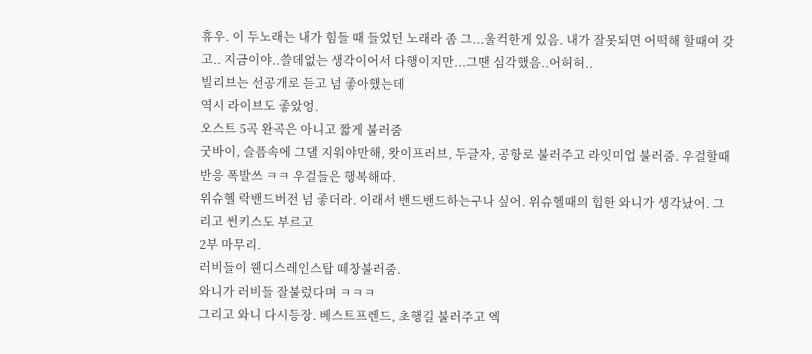휴우. 이 두노래는 내가 힘들 때 들었던 노래라 좀 그...울컥한게 있음. 내가 잘못되면 어떡해 할때여 갖고.. 지금이야..쓸데없는 생각이어서 다행이지만...그땐 심각했음..어허허..
빌리브는 선공개로 듣고 넘 좋아했는데
역시 라이브도 좋았엉.
오스트 5곡 완곡은 아니고 짧게 불러줌
굿바이, 슬픔속에 그댈 지워야만해, 왓이프러브, 두글자, 공항로 불러주고 라잇미업 불러줌. 우걸할때 반응 폭발쓰 ㅋㅋ 우걸들은 행복해따.
위슈헬 락밴드버전 넘 좋더라. 이래서 밴드밴드하는구나 싶어. 위슈헬때의 힙한 와니가 생각났어. 그리고 썬키스도 부르고
2부 마무리.
러비들이 웬디스레인스탑 떼창불러줌.
와니가 러비들 잘불렀다며 ㅋㅋㅋ
그리고 와니 다시등장. 베스트프렌드, 초행길 불러주고 엑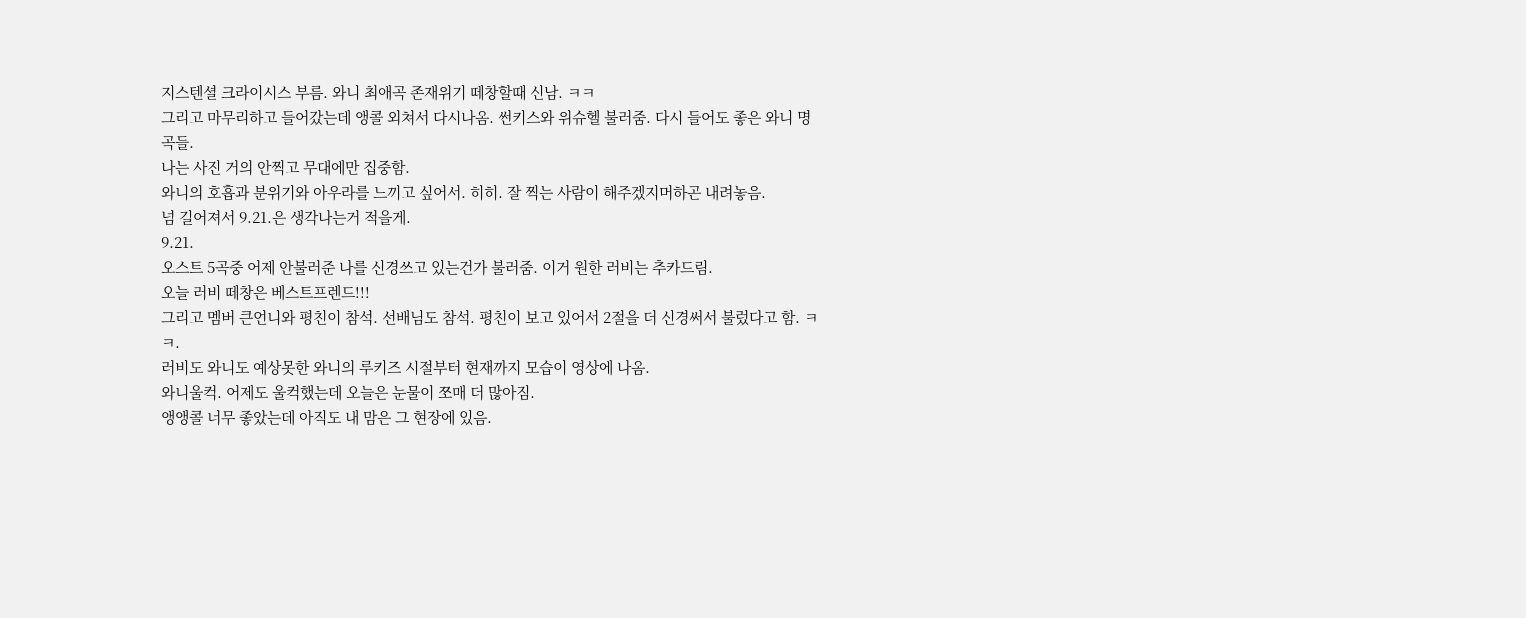지스텐셜 크라이시스 부름. 와니 최애곡 존재위기 떼창할때 신남. ㅋㅋ
그리고 마무리하고 들어갔는데 앵콜 외쳐서 다시나옴. 썬키스와 위슈헬 불러줌. 다시 들어도 좋은 와니 명곡들.
나는 사진 거의 안찍고 무대에만 집중함.
와니의 호흡과 분위기와 아우라를 느끼고 싶어서. 히히. 잘 찍는 사람이 해주겠지머하곤 내려놓음.
넘 길어져서 9.21.은 생각나는거 적을게.
9.21.
오스트 5곡중 어제 안불러준 나를 신경쓰고 있는건가 불러줌. 이거 원한 러비는 추카드림.
오늘 러비 떼창은 베스트프렌드!!!
그리고 멤버 큰언니와 평친이 참석. 선배님도 참석. 평친이 보고 있어서 2절을 더 신경써서 불렀다고 함. ㅋㅋ.
러비도 와니도 예상못한 와니의 루키즈 시절부터 현재까지 모습이 영상에 나옴.
와니울컥. 어제도 울컥했는데 오늘은 눈물이 쪼매 더 많아짐.
앵앵콜 너무 좋았는데 아직도 내 맘은 그 현장에 있음.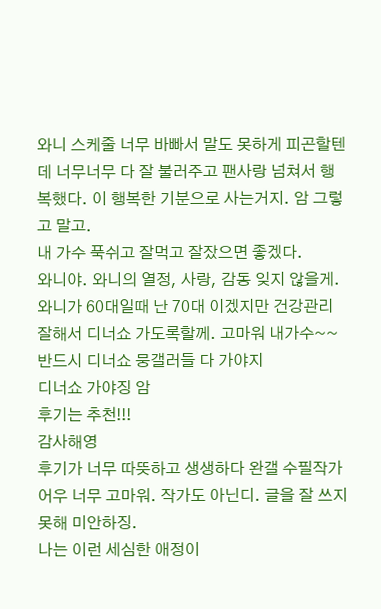와니 스케줄 너무 바빠서 말도 못하게 피곤할텐데 너무너무 다 잘 불러주고 팬사랑 넘쳐서 행복했다. 이 행복한 기분으로 사는거지. 암 그렇고 말고.
내 가수 푹쉬고 잘먹고 잘잤으면 좋겠다.
와니야. 와니의 열정, 사랑, 감동 잊지 않을게. 와니가 60대일때 난 70대 이겠지만 건강관리 잘해서 디너쇼 가도록할께. 고마워 내가수~~
반드시 디너쇼 뭉갤러들 다 가야지
디너쇼 가야징 암
후기는 추천!!!
감사해영
후기가 너무 따뜻하고 생생하다 완갤 수필작가
어우 너무 고마워. 작가도 아닌디. 글을 잘 쓰지못해 미안하징.
나는 이런 세심한 애정이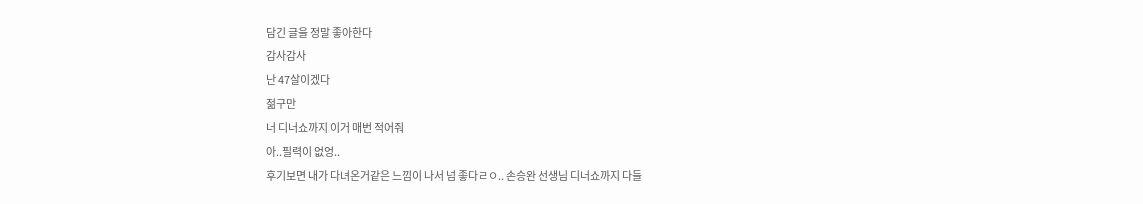담긴 글을 정말 좋아한다
감사감사
난 47살이겠다
젊구만
너 디너쇼까지 이거 매번 적어줘
아..필력이 없엉..
후기보면 내가 다녀온거같은 느낌이 나서 넘 좋다ㄹㅇ.. 손승완 선생님 디너쇼까지 다들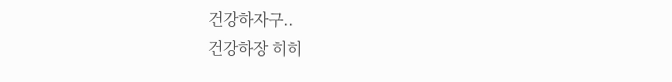건강하자구..
건강하장 히히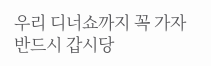우리 디너쇼까지 꼭 가자
반드시 갑시당